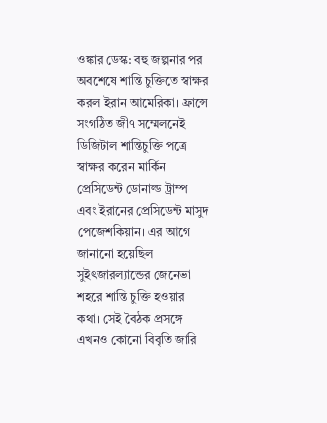ওঙ্কার ডেস্ক: বহু জল্পনার পর অবশেষে শান্তি চুক্তিতে স্বাক্ষর করল ইরান আমেরিকা। ফ্রান্সে সংগঠিত জী৭ সম্মেলনেই ডিজিটাল শান্তিচুক্তি পত্রে স্বাক্ষর করেন মার্কিন প্রেসিডেন্ট ডোনাল্ড ট্রাম্প এবং ইরানের প্রেসিডেন্ট মাসুদ পেজেশকিয়ান। এর আগে জানানো হয়েছিল সুইৎজারল্যান্ডের জেনেভা শহরে শান্তি চুক্তি হওয়ার কথা। সেই বৈঠক প্রসঙ্গে এখনও কোনো বিবৃতি জারি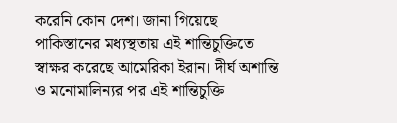করেনি কোন দেশ। জানা গিয়েছে পাকিস্তানের মধ্যস্থতায় এই শান্তিচুক্তিতে স্বাক্ষর করেছে আমেরিকা ইরান। দীর্ঘ অশান্তি ও মনোমালিন্যর পর এই শান্তিচুক্তি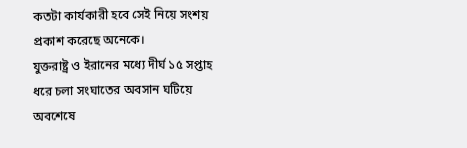কতটা কার্যকারী হবে সেই নিয়ে সংশয় প্রকাশ করেছে অনেকে।
যুক্তরাষ্ট্র ও ইরানের মধ্যে দীর্ঘ ১৫ সপ্তাহ ধরে চলা সংঘাতের অবসান ঘটিয়ে অবশেষে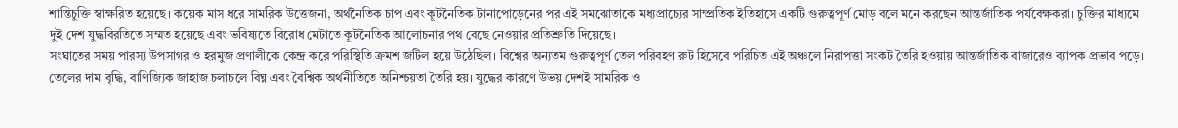শান্তিচুক্তি স্বাক্ষরিত হয়েছে। কয়েক মাস ধরে সামরিক উত্তেজনা, অর্থনৈতিক চাপ এবং কূটনৈতিক টানাপোড়েনের পর এই সমঝোতাকে মধ্যপ্রাচ্যের সাম্প্রতিক ইতিহাসে একটি গুরুত্বপূর্ণ মোড় বলে মনে করছেন আন্তর্জাতিক পর্যবেক্ষকরা। চুক্তির মাধ্যমে দুই দেশ যুদ্ধবিরতিতে সম্মত হয়েছে এবং ভবিষ্যতে বিরোধ মেটাতে কূটনৈতিক আলোচনার পথ বেছে নেওয়ার প্রতিশ্রুতি দিয়েছে।
সংঘাতের সময় পারস্য উপসাগর ও হরমুজ প্রণালীকে কেন্দ্র করে পরিস্থিতি ক্রমশ জটিল হয়ে উঠেছিল। বিশ্বের অন্যতম গুরুত্বপূর্ণ তেল পরিবহণ রুট হিসেবে পরিচিত এই অঞ্চলে নিরাপত্তা সংকট তৈরি হওয়ায় আন্তর্জাতিক বাজারেও ব্যাপক প্রভাব পড়ে। তেলের দাম বৃদ্ধি, বাণিজ্যিক জাহাজ চলাচলে বিঘ্ন এবং বৈশ্বিক অর্থনীতিতে অনিশ্চয়তা তৈরি হয়। যুদ্ধের কারণে উভয় দেশই সামরিক ও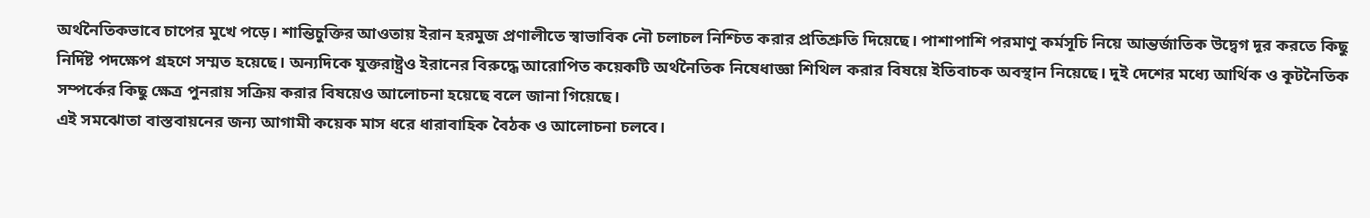অর্থনৈতিকভাবে চাপের মুখে পড়ে। শান্তিচুক্তির আওতায় ইরান হরমুজ প্রণালীতে স্বাভাবিক নৌ চলাচল নিশ্চিত করার প্রতিশ্রুতি দিয়েছে। পাশাপাশি পরমাণু কর্মসূচি নিয়ে আন্তর্জাতিক উদ্বেগ দূর করতে কিছু নির্দিষ্ট পদক্ষেপ গ্রহণে সম্মত হয়েছে। অন্যদিকে যুক্তরাষ্ট্রও ইরানের বিরুদ্ধে আরোপিত কয়েকটি অর্থনৈতিক নিষেধাজ্ঞা শিথিল করার বিষয়ে ইতিবাচক অবস্থান নিয়েছে। দুই দেশের মধ্যে আর্থিক ও কূটনৈতিক সম্পর্কের কিছু ক্ষেত্র পুনরায় সক্রিয় করার বিষয়েও আলোচনা হয়েছে বলে জানা গিয়েছে।
এই সমঝোতা বাস্তবায়নের জন্য আগামী কয়েক মাস ধরে ধারাবাহিক বৈঠক ও আলোচনা চলবে।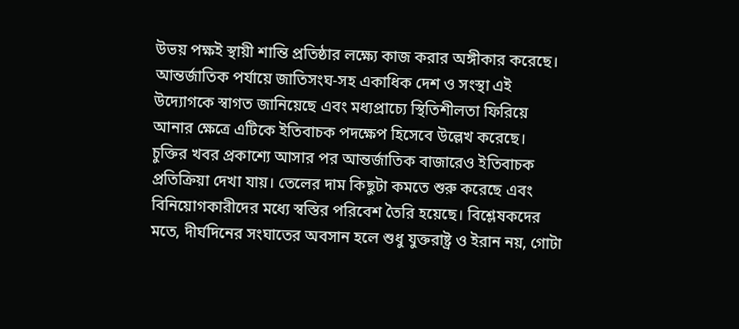উভয় পক্ষই স্থায়ী শান্তি প্রতিষ্ঠার লক্ষ্যে কাজ করার অঙ্গীকার করেছে। আন্তর্জাতিক পর্যায়ে জাতিসংঘ-সহ একাধিক দেশ ও সংস্থা এই উদ্যোগকে স্বাগত জানিয়েছে এবং মধ্যপ্রাচ্যে স্থিতিশীলতা ফিরিয়ে আনার ক্ষেত্রে এটিকে ইতিবাচক পদক্ষেপ হিসেবে উল্লেখ করেছে।
চুক্তির খবর প্রকাশ্যে আসার পর আন্তর্জাতিক বাজারেও ইতিবাচক প্রতিক্রিয়া দেখা যায়। তেলের দাম কিছুটা কমতে শুরু করেছে এবং বিনিয়োগকারীদের মধ্যে স্বস্তির পরিবেশ তৈরি হয়েছে। বিশ্লেষকদের মতে, দীর্ঘদিনের সংঘাতের অবসান হলে শুধু যুক্তরাষ্ট্র ও ইরান নয়, গোটা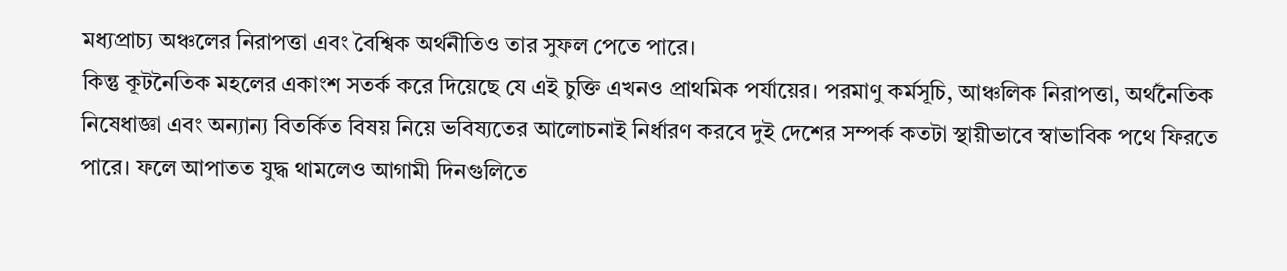মধ্যপ্রাচ্য অঞ্চলের নিরাপত্তা এবং বৈশ্বিক অর্থনীতিও তার সুফল পেতে পারে।
কিন্তু কূটনৈতিক মহলের একাংশ সতর্ক করে দিয়েছে যে এই চুক্তি এখনও প্রাথমিক পর্যায়ের। পরমাণু কর্মসূচি, আঞ্চলিক নিরাপত্তা, অর্থনৈতিক নিষেধাজ্ঞা এবং অন্যান্য বিতর্কিত বিষয় নিয়ে ভবিষ্যতের আলোচনাই নির্ধারণ করবে দুই দেশের সম্পর্ক কতটা স্থায়ীভাবে স্বাভাবিক পথে ফিরতে পারে। ফলে আপাতত যুদ্ধ থামলেও আগামী দিনগুলিতে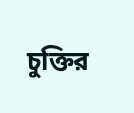চুক্তির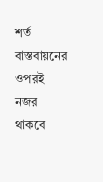শর্ত বাস্তবায়নের ওপরই নজর থাকবে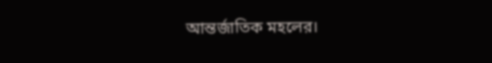আন্তর্জাতিক মহলের।